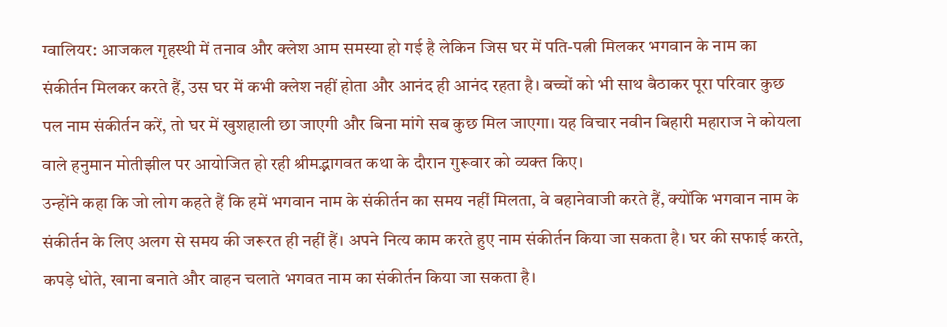ग्वालियर: आजकल गृहस्थी में तनाव और क्लेश आम समस्या हो गई है लेकिन जिस घर में पति-पत्नी मिलकर भगवान के नाम का संकीर्तन मिलकर करते हैं, उस घर में कभी क्लेश नहीं होता और आनंद ही आनंद रहता है। बच्चों को भी साथ बैठाकर पूरा परिवार कुछ पल नाम संकीर्तन करें, तो घर में खुशहाली छा जाएगी और बिना मांगे सब कुछ मिल जाएगा। यह विचार नवीन बिहारी महाराज ने कोयला वाले हनुमान मोतीझील पर आयोजित हो रही श्रीमद्भागवत कथा के दौरान गुरूवार को व्यक्त किए।
उन्होंने कहा कि जो लोग कहते हैं कि हमें भगवान नाम के संकीर्तन का समय नहीं मिलता, वे बहानेवाजी करते हैं, क्योंकि भगवान नाम के संकीर्तन के लिए अलग से समय की जरूरत ही नहीं हैं। अपने नित्य काम करते हुए नाम संकीर्तन किया जा सकता है। घर की सफाई करते, कपड़े धोते, खाना बनाते और वाहन चलाते भगवत नाम का संकीर्तन किया जा सकता है।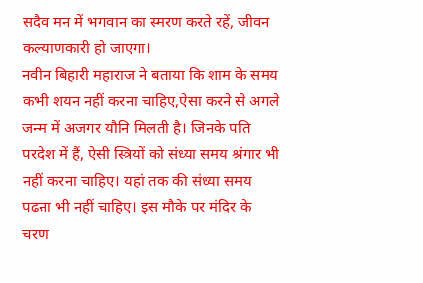सदैव मन में भगवान का स्मरण करते रहें, जीवन कल्याणकारी हो जाएगा।
नवीन बिहारी महाराज ने बताया कि शाम के समय कभी शयन नहीं करना चाहिए,ऐसा करने से अगले जन्म में अजगर यौनि मिलती है। जिनके पति परदेश में हैं, ऐसी स्त्रियों को संध्या समय श्रंगार भी नहीं करना चाहिए। यहां तक की संध्या समय पढऩा भी नहीं चाहिए। इस मौके पर मंदिर के चरण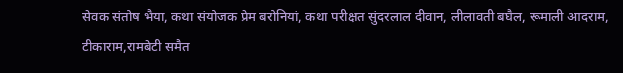सेवक संतोष भैया, कथा संयोजक प्रेम बरोनियां, कथा परीक्षत सुंदरलाल दीवान, लीलावती बघैल, रूमाली आदराम, टीकाराम,रामबेटी समैत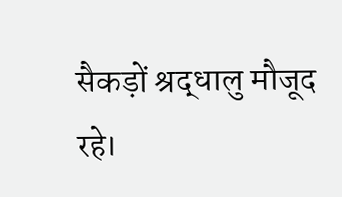सैकड़ों श्रद्धालु मौजूद रहे।